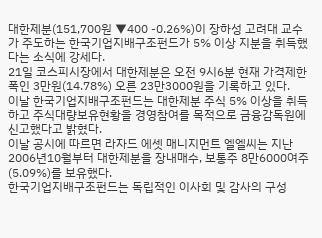대한제분(151,700원 ▼400 -0.26%)이 장하성 고려대 교수가 주도하는 한국기업지배구조펀드가 5% 이상 지분을 취득했다는 소식에 강세다.
21일 코스피시장에서 대한제분은 오전 9시6분 현재 가격제한폭인 3만원(14.78%) 오른 23만3000원을 기록하고 있다.
이날 한국기업지배구조펀드는 대한제분 주식 5% 이상을 취득하고 주식대량보유현황을 경영참여를 목적으로 금융감독원에 신고했다고 밝혔다.
이날 공시에 따르면 라자드 에셋 매니지먼트 엘엘씨는 지난 2006년10월부터 대한제분을 장내매수, 보통주 8만6000여주(5.09%)를 보유했다.
한국기업지배구조펀드는 독립적인 이사회 및 감사의 구성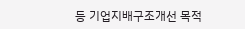등 기업지배구조개선 목적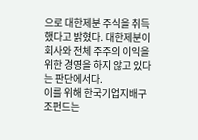으로 대한제분 주식을 취득했다고 밝혔다. 대한제분이 회사와 전체 주주의 이익을 위한 경영을 하지 않고 있다는 판단에서다.
이를 위해 한국기업지배구조펀드는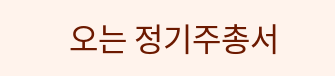오는 정기주총서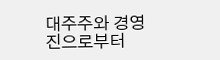대주주와 경영진으로부터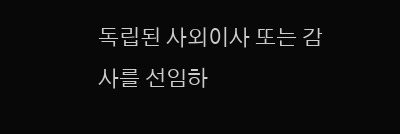독립된 사외이사 또는 감사를 선임하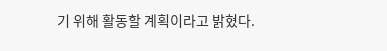기 위해 활동할 계획이라고 밝혔다.